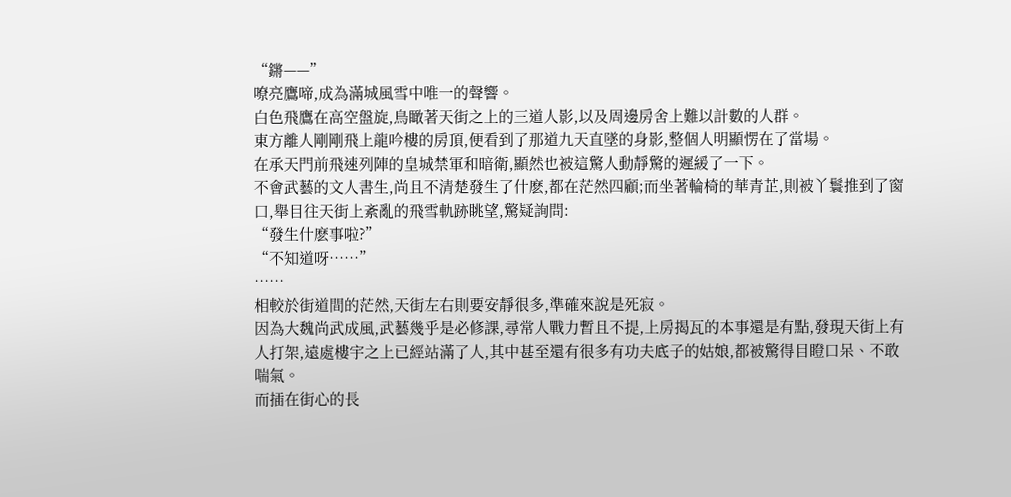“鏘——”
嘹亮鷹啼,成為滿城風雪中唯一的聲響。
白色飛鷹在高空盤旋,鳥瞰著天街之上的三道人影,以及周邊房舍上難以計數的人群。
東方離人剛剛飛上龍吟樓的房頂,便看到了那道九天直墜的身影,整個人明顯愣在了當場。
在承天門前飛速列陣的皇城禁軍和暗衛,顯然也被這驚人動靜驚的遲緩了一下。
不會武藝的文人書生,尚且不清楚發生了什麽,都在茫然四顧;而坐著輪椅的華青芷,則被丫鬟推到了窗口,舉目往天街上紊亂的飛雪軌跡眺望,驚疑詢問:
“發生什麽事啦?”
“不知道呀……”
……
相較於街道間的茫然,天街左右則要安靜很多,準確來說是死寂。
因為大魏尚武成風,武藝幾乎是必修課,尋常人戰力暫且不提,上房揭瓦的本事還是有點,發現天街上有人打架,遠處樓宇之上已經站滿了人,其中甚至還有很多有功夫底子的姑娘,都被驚得目瞪口呆、不敢喘氣。
而插在街心的長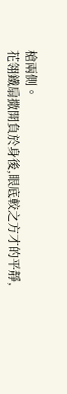槍兩側。
花翎鐵扇撒開負於身後,眼底較之方才的平靜,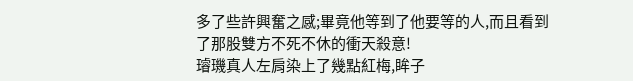多了些許興奮之感;畢竟他等到了他要等的人,而且看到了那股雙方不死不休的衝天殺意!
璿璣真人左肩染上了幾點紅梅,眸子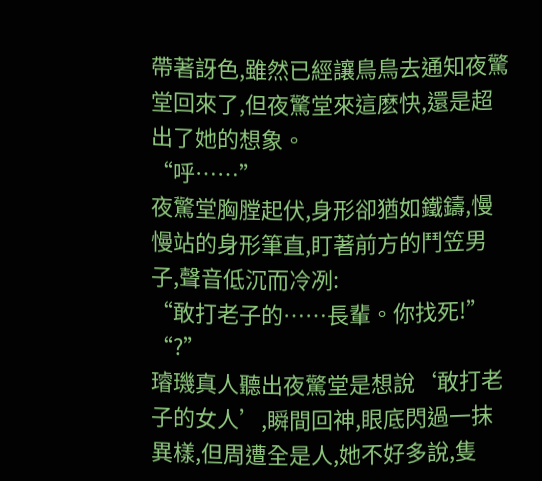帶著訝色,雖然已經讓鳥鳥去通知夜驚堂回來了,但夜驚堂來這麽快,還是超出了她的想象。
“呼……”
夜驚堂胸膛起伏,身形卻猶如鐵鑄,慢慢站的身形筆直,盯著前方的鬥笠男子,聲音低沉而冷冽:
“敢打老子的……長輩。你找死!”
“?”
璿璣真人聽出夜驚堂是想說‘敢打老子的女人’,瞬間回神,眼底閃過一抹異樣,但周遭全是人,她不好多說,隻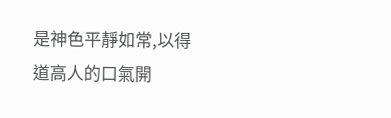是神色平靜如常,以得道高人的口氣開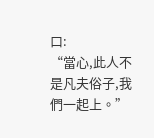口:
“當心,此人不是凡夫俗子,我們一起上。”